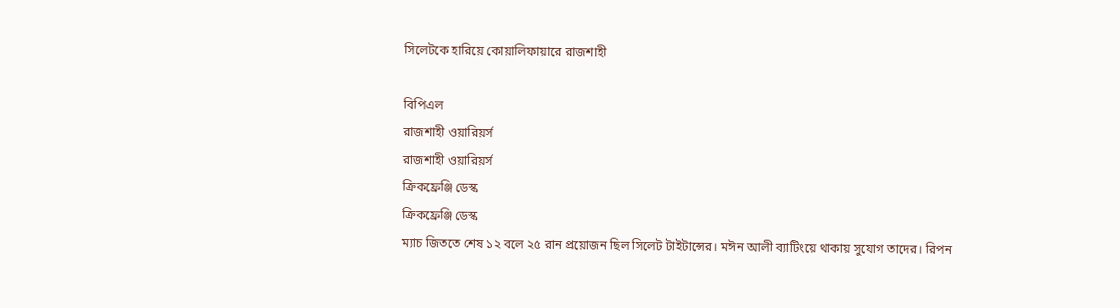সিলেটকে হারিয়ে কোয়ালিফায়ারে রাজশাহী

বিপিএল
রাজশাহী ওয়ারিয়র্স
রাজশাহী ওয়ারিয়র্স
ক্রিকফ্রেঞ্জি ডেস্ক
ক্রিকফ্রেঞ্জি ডেস্ক
ম্যাচ জিততে শেষ ১২ বলে ২৫ রান প্রয়োজন ছিল সিলেট টাইটান্সের। মঈন আলী ব্যাটিংয়ে থাকায় সুযোগ তাদের। রিপন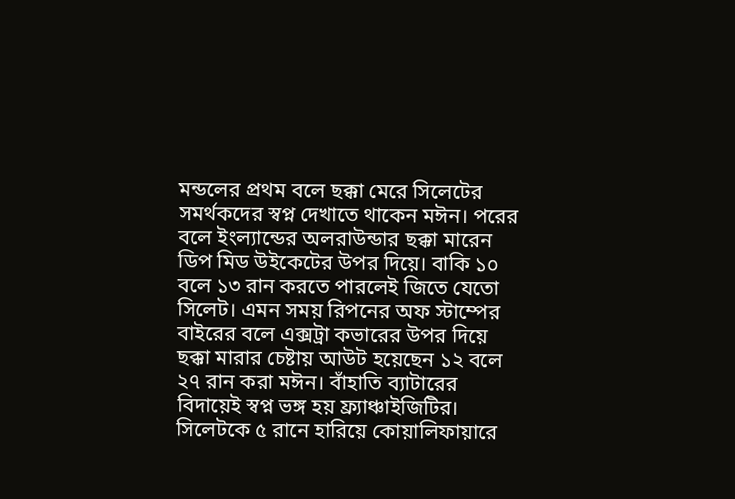মন্ডলের প্রথম বলে ছক্কা মেরে সিলেটের সমর্থকদের স্বপ্ন দেখাতে থাকেন মঈন। পরের বলে ইংল্যান্ডের অলরাউন্ডার ছক্কা মারেন ডিপ মিড উইকেটের উপর দিয়ে। বাকি ১০ বলে ১৩ রান করতে পারলেই জিতে যেতো সিলেট। এমন সময় রিপনের অফ স্টাম্পের বাইরের বলে এক্সট্রা কভারের উপর দিয়ে ছক্কা মারার চেষ্টায় আউট হয়েছেন ১২ বলে ২৭ রান করা মঈন। বাঁহাতি ব্যাটারের বিদায়েই স্বপ্ন ভঙ্গ হয় ফ্র্যাঞ্চাইজিটির। সিলেটকে ৫ রানে হারিয়ে কোয়ালিফায়ারে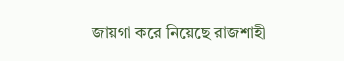জায়গা করে নিয়েছে রাজশাহী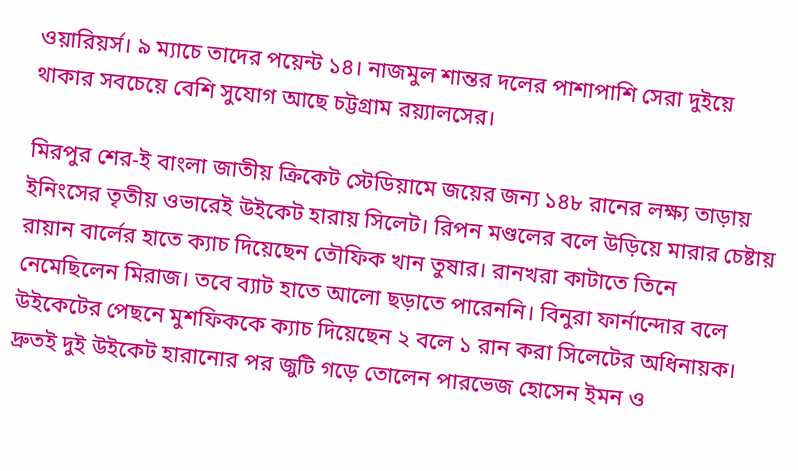ওয়ারিয়র্স। ৯ ম্যাচে তাদের পয়েন্ট ১৪। নাজমুল শান্তর দলের পাশাপাশি সেরা দুইয়ে থাকার সবচেয়ে বেশি সুযোগ আছে চট্টগ্রাম রয়্যালসের।

মিরপুর শের-ই বাংলা জাতীয় ক্রিকেট স্টেডিয়ামে জয়ের জন্য ১৪৮ রানের লক্ষ্য তাড়ায় ইনিংসের তৃতীয় ওভারেই উইকেট হারায় সিলেট। রিপন মণ্ডলের বলে উড়িয়ে মারার চেষ্টায় রায়ান বার্লের হাতে ক্যাচ দিয়েছেন তৌফিক খান তুষার। রানখরা কাটাতে তিনে নেমেছিলেন মিরাজ। তবে ব্যাট হাতে আলো ছড়াতে পারেননি। বিনুরা ফার্নান্দোর বলে উইকেটের পেছনে মুশফিককে ক্যাচ দিয়েছেন ২ বলে ১ রান করা সিলেটের অধিনায়ক। দ্রুতই দুই উইকেট হারানোর পর জুটি গড়ে তোলেন পারভেজ হোসেন ইমন ও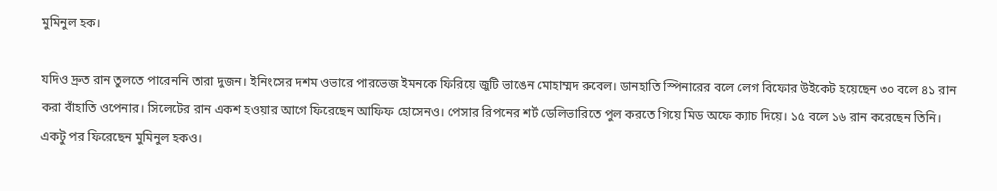মুমিনুল হক।

যদিও দ্রুত রান তুলতে পারেননি তারা দুজন। ইনিংসের দশম ওভারে পারভেজ ইমনকে ফিরিয়ে জুটি ভাঙেন মোহাম্মদ রুবেল। ডানহাতি স্পিনারের বলে লেগ বিফোর উইকেট হয়েছেন ৩০ বলে ৪১ রান করা বাঁহাতি ওপেনার। সিলেটের রান একশ হওয়ার আগে ফিরেছেন আফিফ হোসেনও। পেসার রিপনের শর্ট ডেলিভারিতে পুল করতে গিয়ে মিড অফে ক্যাচ দিয়ে। ১৫ বলে ১৬ রান করেছেন তিনি। একটু পর ফিরেছেন মুমিনুল হকও।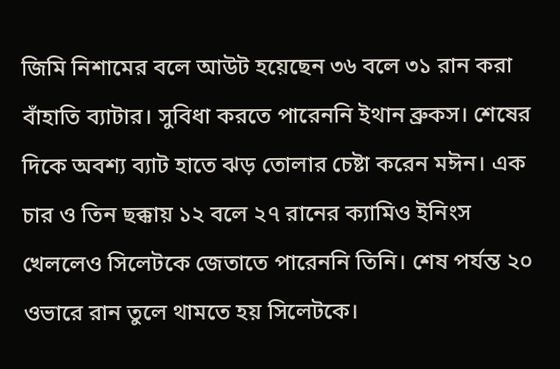জিমি নিশামের বলে আউট হয়েছেন ৩৬ বলে ৩১ রান করা বাঁহাতি ব্যাটার। সুবিধা করতে পারেননি ইথান ব্রুকস। শেষের দিকে অবশ্য ব্যাট হাতে ঝড় তোলার চেষ্টা করেন মঈন। এক চার ও তিন ছক্কায় ১২ বলে ২৭ রানের ক্যামিও ইনিংস খেললেও সিলেটকে জেতাতে পারেননি তিনি। শেষ পর্যন্ত ২০ ওভারে রান তুলে থামতে হয় সিলেটকে।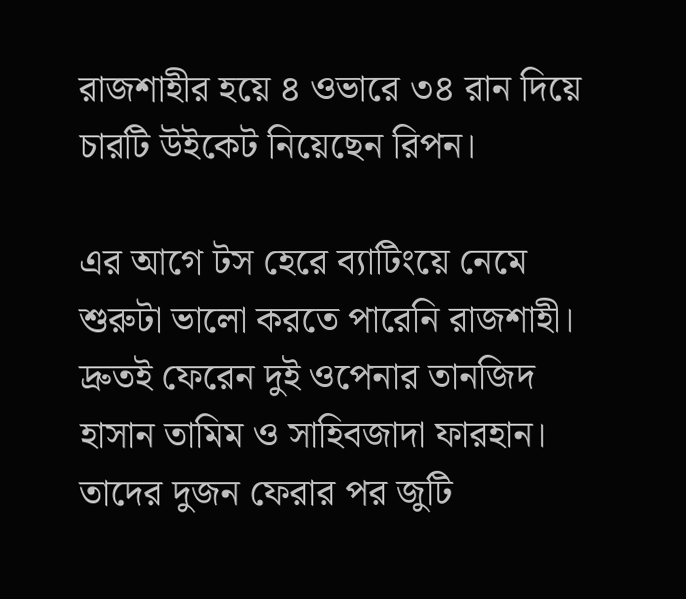রাজশাহীর হয়ে ৪ ওভারে ৩৪ রান দিয়ে চারটি উইকেট নিয়েছেন রিপন।

এর আগে টস হেরে ব্যাটিংয়ে নেমে শুরুটা ভালো করতে পারেনি রাজশাহী। দ্রুতই ফেরেন দুই ওপেনার তানজিদ হাসান তামিম ও সাহিবজাদা ফারহান। তাদের দুজন ফেরার পর জুটি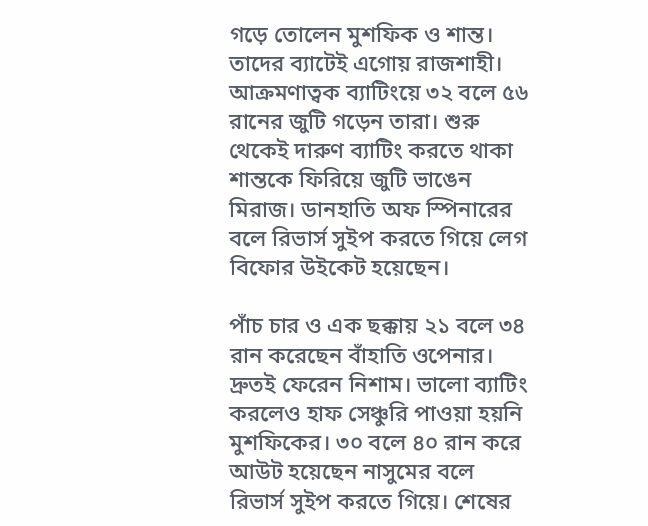গড়ে তোলেন মুশফিক ও শান্ত। তাদের ব্যাটেই এগোয় রাজশাহী। আক্রমণাত্বক ব্যাটিংয়ে ৩২ বলে ৫৬ রানের জুটি গড়েন তারা। শুরু থেকেই দারুণ ব্যাটিং করতে থাকা শান্তকে ফিরিয়ে জুটি ভাঙেন মিরাজ। ডানহাতি অফ স্পিনারের বলে রিভার্স সুইপ করতে গিয়ে লেগ বিফোর উইকেট হয়েছেন।

পাঁচ চার ও এক ছক্কায় ২১ বলে ৩৪ রান করেছেন বাঁহাতি ওপেনার। দ্রুতই ফেরেন নিশাম। ভালো ব্যাটিং করলেও হাফ সেঞ্চুরি পাওয়া হয়নি মুশফিকের। ৩০ বলে ৪০ রান করে আউট হয়েছেন নাসুমের বলে রিভার্স সুইপ করতে গিয়ে। শেষের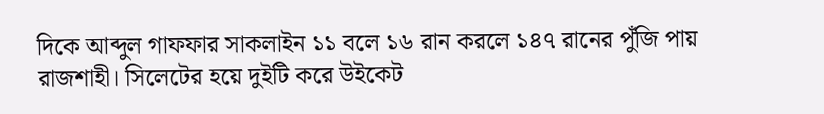দিকে আব্দুল গাফফার সাকলাইন ১১ বলে ১৬ রান করলে ১৪৭ রানের পুঁজি পায় রাজশাহী। সিলেটের হয়ে দুইটি করে উইকেট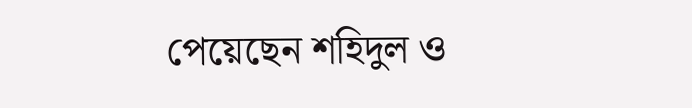পেয়েছেন শহিদুল ও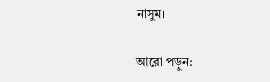নাসুম।

আরো পড়ুন: